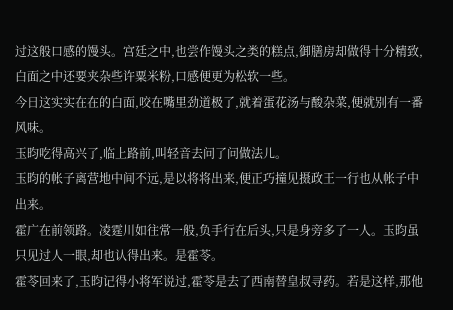过这般口感的馒头。宫廷之中,也尝作馒头之类的糕点,御膳房却做得十分精致,白面之中还要夹杂些许粟米粉,口感便更为松软一些。
今日这实实在在的白面,咬在嘴里劲道极了,就着蛋花汤与酸杂菜,便就别有一番风味。
玉昀吃得高兴了,临上路前,叫轻音去问了问做法儿。
玉昀的帐子离营地中间不远,是以将将出来,便正巧撞见摄政王一行也从帐子中出来。
霍广在前领路。凌霆川如往常一般,负手行在后头,只是身旁多了一人。玉昀虽只见过人一眼,却也认得出来。是霍苓。
霍苓回来了,玉昀记得小将军说过,霍苓是去了西南替皇叔寻药。若是这样,那他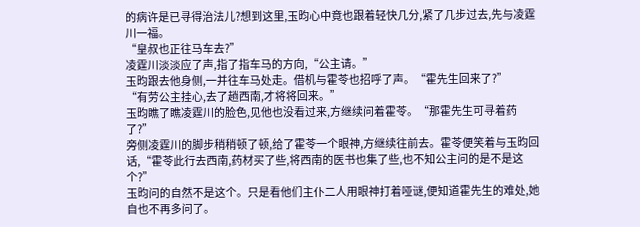的病许是已寻得治法儿?想到这里,玉昀心中竟也跟着轻快几分,紧了几步过去,先与凌霆川一福。
“皇叔也正往马车去?”
凌霆川淡淡应了声,指了指车马的方向,“公主请。”
玉昀跟去他身侧,一并往车马处走。借机与霍苓也招呼了声。“霍先生回来了?”
“有劳公主挂心,去了趟西南,才将将回来。”
玉昀瞧了瞧凌霆川的脸色,见他也没看过来,方继续问着霍苓。“那霍先生可寻着药了?”
旁侧凌霆川的脚步稍稍顿了顿,给了霍苓一个眼神,方继续往前去。霍苓便笑着与玉昀回话,“霍苓此行去西南,药材买了些,将西南的医书也集了些,也不知公主问的是不是这个?”
玉昀问的自然不是这个。只是看他们主仆二人用眼神打着哑谜,便知道霍先生的难处,她自也不再多问了。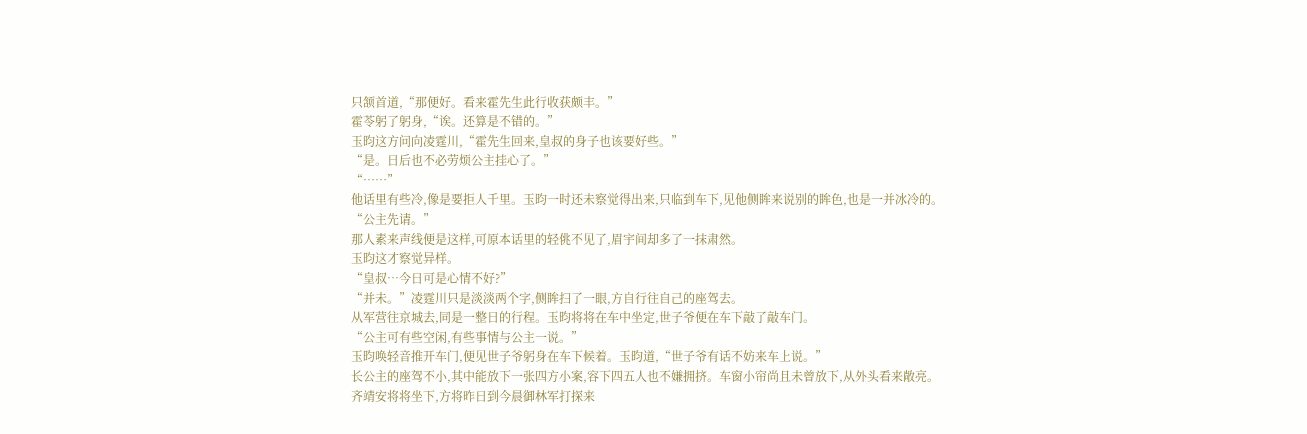只颔首道,“那便好。看来霍先生此行收获颇丰。”
霍苓躬了躬身,“诶。还算是不错的。”
玉昀这方问向凌霆川,“霍先生回来,皇叔的身子也该要好些。”
“是。日后也不必劳烦公主挂心了。”
“……”
他话里有些冷,像是要拒人千里。玉昀一时还未察觉得出来,只临到车下,见他侧眸来说别的眸色,也是一并冰冷的。“公主先请。”
那人素来声线便是这样,可原本话里的轻佻不见了,眉宇间却多了一抹肃然。
玉昀这才察觉异样。
“皇叔…今日可是心情不好?”
“并未。”凌霆川只是淡淡两个字,侧眸扫了一眼,方自行往自己的座驾去。
从军营往京城去,同是一整日的行程。玉昀将将在车中坐定,世子爷便在车下敲了敲车门。
“公主可有些空闲,有些事情与公主一说。”
玉昀唤轻音推开车门,便见世子爷躬身在车下候着。玉昀道,“世子爷有话不妨来车上说。”
长公主的座驾不小,其中能放下一张四方小案,容下四五人也不嫌拥挤。车窗小帘尚且未曾放下,从外头看来敞亮。
齐靖安将将坐下,方将昨日到今晨御林军打探来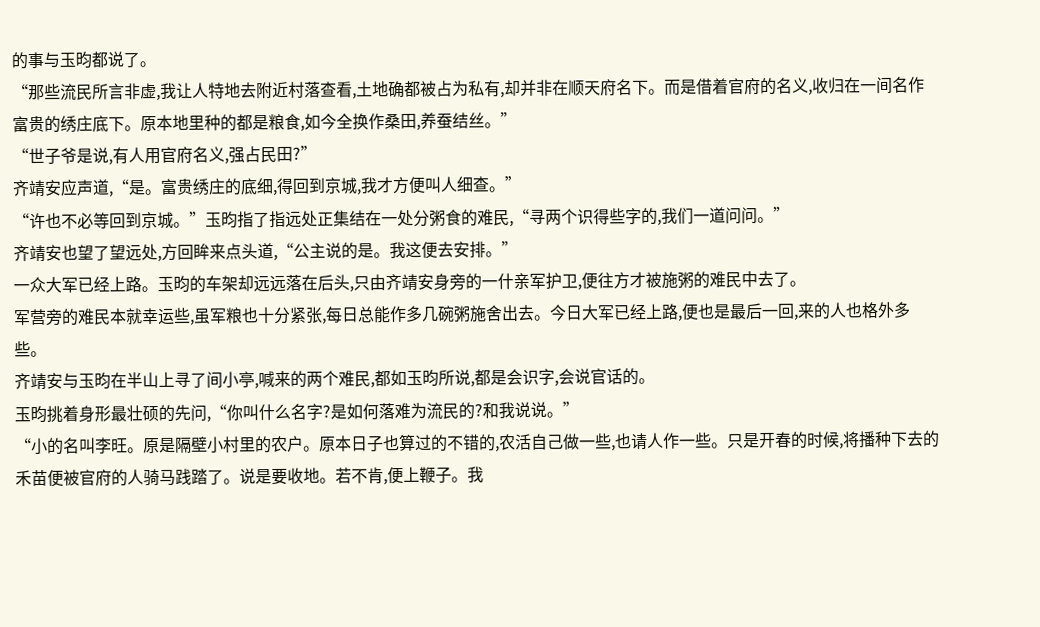的事与玉昀都说了。
“那些流民所言非虚,我让人特地去附近村落查看,土地确都被占为私有,却并非在顺天府名下。而是借着官府的名义,收归在一间名作富贵的绣庄底下。原本地里种的都是粮食,如今全换作桑田,养蚕结丝。”
“世子爷是说,有人用官府名义,强占民田?”
齐靖安应声道,“是。富贵绣庄的底细,得回到京城,我才方便叫人细查。”
“许也不必等回到京城。”玉昀指了指远处正集结在一处分粥食的难民,“寻两个识得些字的,我们一道问问。”
齐靖安也望了望远处,方回眸来点头道,“公主说的是。我这便去安排。”
一众大军已经上路。玉昀的车架却远远落在后头,只由齐靖安身旁的一什亲军护卫,便往方才被施粥的难民中去了。
军营旁的难民本就幸运些,虽军粮也十分紧张,每日总能作多几碗粥施舍出去。今日大军已经上路,便也是最后一回,来的人也格外多些。
齐靖安与玉昀在半山上寻了间小亭,喊来的两个难民,都如玉昀所说,都是会识字,会说官话的。
玉昀挑着身形最壮硕的先问,“你叫什么名字?是如何落难为流民的?和我说说。”
“小的名叫李旺。原是隔壁小村里的农户。原本日子也算过的不错的,农活自己做一些,也请人作一些。只是开春的时候,将播种下去的禾苗便被官府的人骑马践踏了。说是要收地。若不肯,便上鞭子。我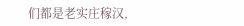们都是老实庄稼汉,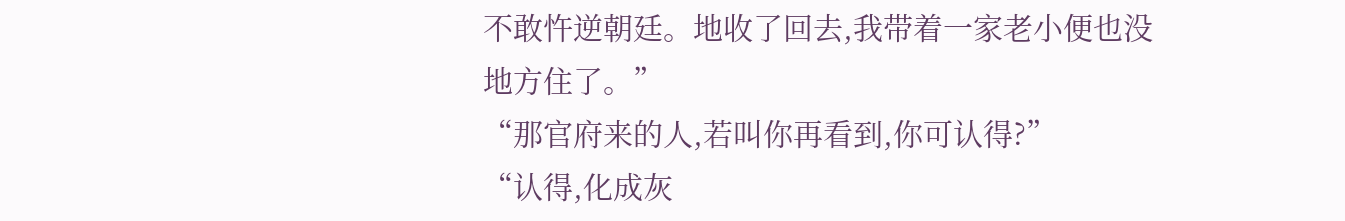不敢忤逆朝廷。地收了回去,我带着一家老小便也没地方住了。”
“那官府来的人,若叫你再看到,你可认得?”
“认得,化成灰